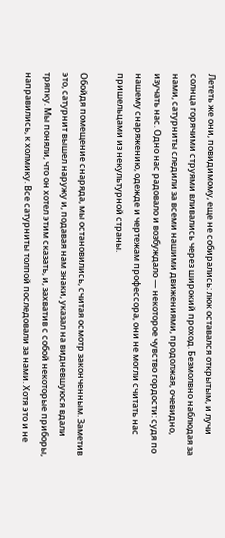Лететь же они, повидимому, еще не собирались: люк оставался открытым, и лучи солнца горячими струями вливались через широкий проход. Безмолвно наблюдая за нами, сатурниты следили за всеми нашими движениями, продолжая, очевидно, изучать нас. Одно нас радовало и возбуждало — некоторое чувство гордости: судя по нашему снаряжению, одежде и чертежам профессора, они не могли считать нас пришельцами из некультурной страны.

Обойдя помещение снаряда, мы остановились, считая осмотр законченным. Заметив это, сатурнит вышел наружу и, подавая нам знаки, указал на видневшуюся вдали тряпку. Мы поняли, что он хотел этим сказать, и, захватив с собой некоторые приборы, направились, к холмику. Все сатурниты толпой последовали за нами. Хотя это и не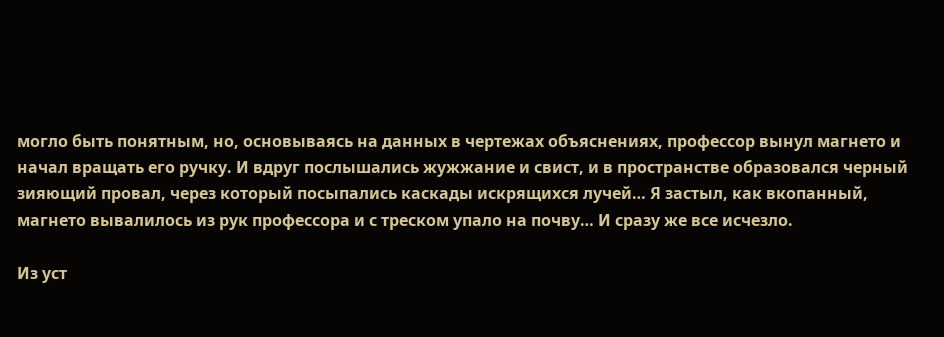могло быть понятным, но, основываясь на данных в чертежах объяснениях, профессор вынул магнето и начал вращать его ручку. И вдруг послышались жужжание и свист, и в пространстве образовался черный зияющий провал, через который посыпались каскады искрящихся лучей… Я застыл, как вкопанный, магнето вывалилось из рук профессора и с треском упало на почву… И сразу же все исчезло.

Из уст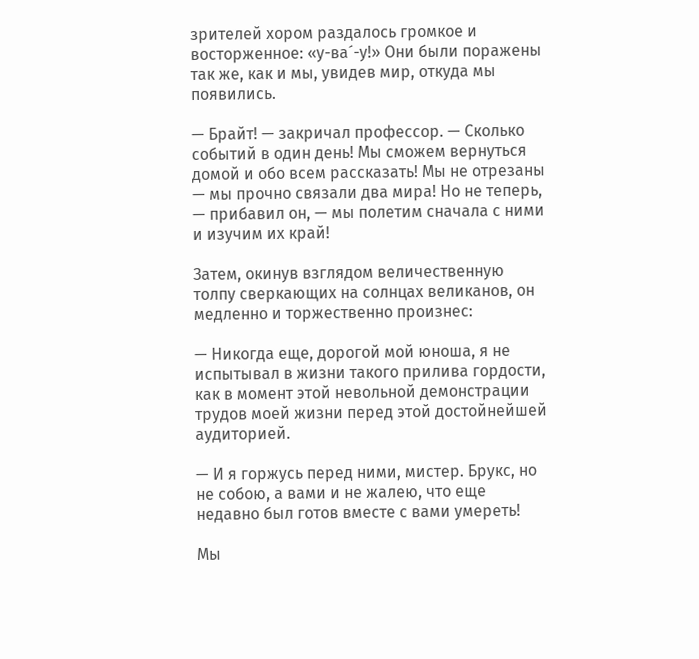зрителей хором раздалось громкое и восторженное: «у-ва´-у!» Они были поражены так же, как и мы, увидев мир, откуда мы появились.

— Брайт! — закричал профессор. — Сколько событий в один день! Мы сможем вернуться домой и обо всем рассказать! Мы не отрезаны — мы прочно связали два мира! Но не теперь, — прибавил он, — мы полетим сначала с ними и изучим их край!

Затем, окинув взглядом величественную толпу сверкающих на солнцах великанов, он медленно и торжественно произнес:

— Никогда еще, дорогой мой юноша, я не испытывал в жизни такого прилива гордости, как в момент этой невольной демонстрации трудов моей жизни перед этой достойнейшей аудиторией.

— И я горжусь перед ними, мистер. Брукс, но не собою, а вами и не жалею, что еще недавно был готов вместе с вами умереть!

Мы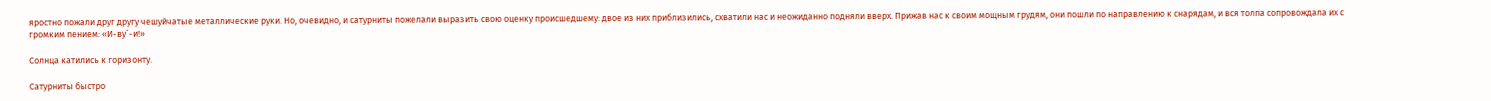яростно пожали друг другу чешуйчатые металлические руки. Но, очевидно, и сатурниты пожелали выразить свою оценку происшедшему: двое из них приблизились, схватили нас и неожиданно подняли вверх. Прижав нас к своим мощным грудям, они пошли по направлению к снарядам, и вся толпа сопровождала их с громким пением: «И-ву´-и!»

Солнца катились к горизонту.

Сатурниты быстро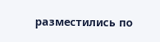разместились по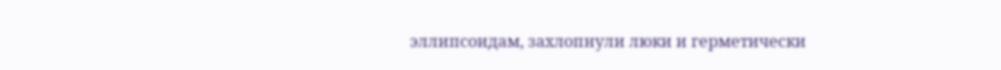эллипсоидам, захлопнули люки и герметически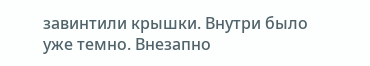завинтили крышки. Внутри было уже темно. Внезапно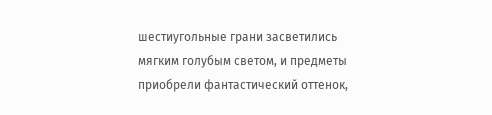шестиугольные грани засветились мягким голубым светом, и предметы приобрели фантастический оттенок,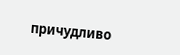причудливо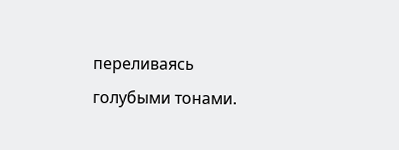переливаясь голубыми тонами.